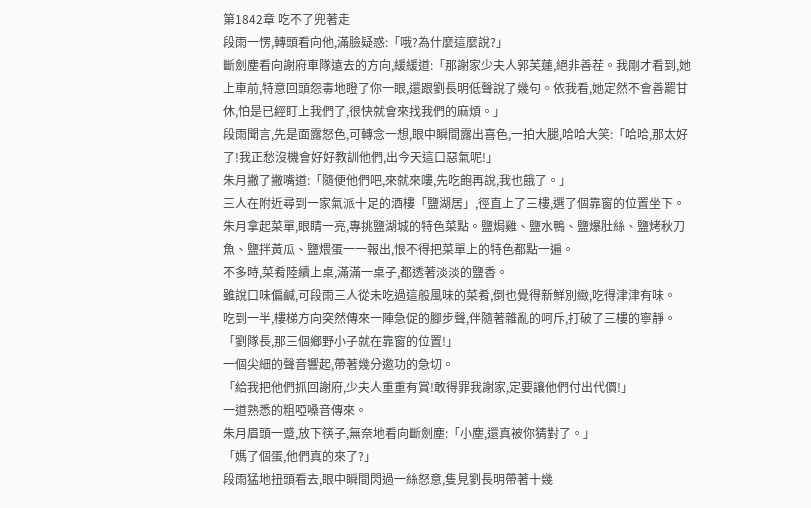第1842章 吃不了兜著走
段雨一愣,轉頭看向他,滿臉疑惑:「哦?為什麼這麼說?」
斷劍塵看向謝府車隊遠去的方向,緩緩道:「那謝家少夫人郭芙蓮,絕非善茬。我剛才看到,她上車前,特意回頭怨毒地瞪了你一眼,還跟劉長明低聲說了幾句。依我看,她定然不會善罷甘休,怕是已經盯上我們了,很快就會來找我們的麻煩。」
段雨聞言,先是面露怒色,可轉念一想,眼中瞬間露出喜色,一拍大腿,哈哈大笑:「哈哈,那太好了!我正愁沒機會好好教訓他們,出今天這口惡氣呢!」
朱月撇了撇嘴道:「隨便他們吧,來就來嘍,先吃飽再說,我也餓了。」
三人在附近尋到一家氣派十足的酒樓「鹽湖居」,徑直上了三樓,選了個靠窗的位置坐下。
朱月拿起菜單,眼睛一亮,專挑鹽湖城的特色菜點。鹽焗雞、鹽水鴨、鹽爆肚絲、鹽烤秋刀魚、鹽拌黃瓜、鹽煨蛋一一報出,恨不得把菜單上的特色都點一遍。
不多時,菜肴陸續上桌,滿滿一桌子,都透著淡淡的鹽香。
雖說口味偏鹹,可段雨三人從未吃過這般風味的菜肴,倒也覺得新鮮別緻,吃得津津有味。
吃到一半,樓梯方向突然傳來一陣急促的腳步聲,伴隨著雜亂的呵斥,打破了三樓的寧靜。
「劉隊長,那三個鄉野小子就在靠窗的位置!」
一個尖細的聲音響起,帶著幾分邀功的急切。
「給我把他們抓回謝府,少夫人重重有賞!敢得罪我謝家,定要讓他們付出代價!」
一道熟悉的粗啞嗓音傳來。
朱月眉頭一蹙,放下筷子,無奈地看向斷劍塵:「小塵,還真被你猜對了。」
「媽了個蛋,他們真的來了?」
段雨猛地扭頭看去,眼中瞬間閃過一絲怒意,隻見劉長明帶著十幾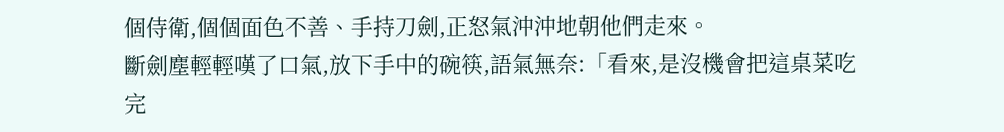個侍衛,個個面色不善、手持刀劍,正怒氣沖沖地朝他們走來。
斷劍塵輕輕嘆了口氣,放下手中的碗筷,語氣無奈:「看來,是沒機會把這桌菜吃完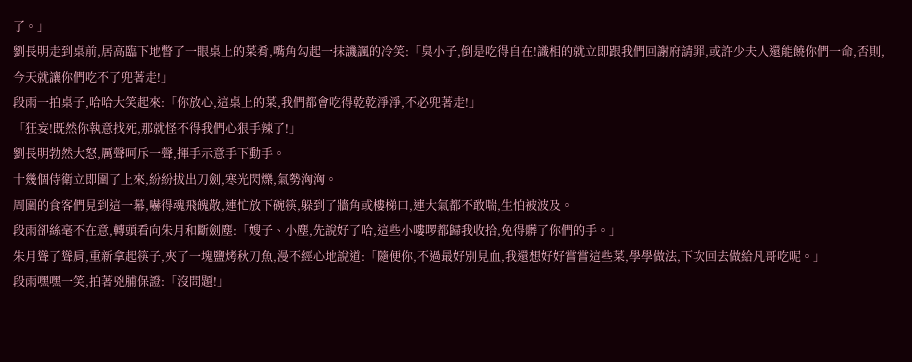了。」
劉長明走到桌前,居高臨下地瞥了一眼桌上的菜肴,嘴角勾起一抹譏諷的冷笑:「臭小子,倒是吃得自在!識相的就立即跟我們回謝府請罪,或許少夫人還能饒你們一命,否則,今天就讓你們吃不了兜著走!」
段雨一拍桌子,哈哈大笑起來:「你放心,這桌上的菜,我們都會吃得乾乾淨淨,不必兜著走!」
「狂妄!既然你執意找死,那就怪不得我們心狠手辣了!」
劉長明勃然大怒,厲聲呵斥一聲,揮手示意手下動手。
十幾個侍衛立即圍了上來,紛紛拔出刀劍,寒光閃爍,氣勢洶洶。
周圍的食客們見到這一幕,嚇得魂飛魄散,連忙放下碗筷,躲到了牆角或樓梯口,連大氣都不敢喘,生怕被波及。
段雨卻絲毫不在意,轉頭看向朱月和斷劍塵:「嫂子、小塵,先說好了哈,這些小嘍啰都歸我收拾,免得髒了你們的手。」
朱月聳了聳肩,重新拿起筷子,夾了一塊鹽烤秋刀魚,漫不經心地說道:「隨便你,不過最好別見血,我還想好好嘗嘗這些菜,學學做法,下次回去做給凡哥吃呢。」
段雨嘿嘿一笑,拍著兇脯保證:「沒問題!」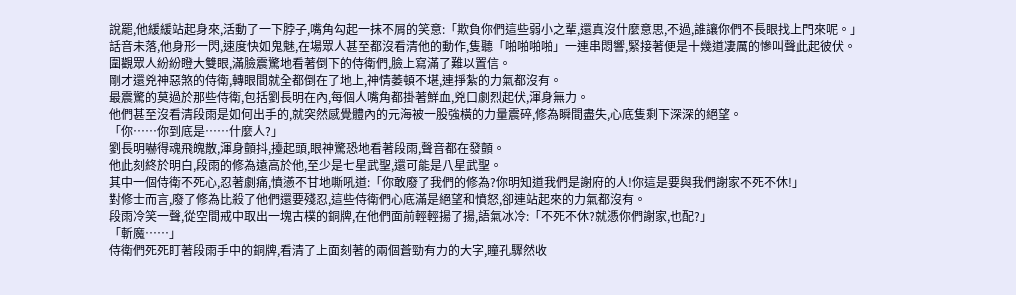說罷,他緩緩站起身來,活動了一下脖子,嘴角勾起一抹不屑的笑意:「欺負你們這些弱小之輩,還真沒什麼意思,不過,誰讓你們不長眼找上門來呢。」
話音未落,他身形一閃,速度快如鬼魅,在場眾人甚至都沒看清他的動作,隻聽「啪啪啪啪」一連串悶響,緊接著便是十幾道凄厲的慘叫聲此起彼伏。
圍觀眾人紛紛瞪大雙眼,滿臉震驚地看著倒下的侍衛們,臉上寫滿了難以置信。
剛才還兇神惡煞的侍衛,轉眼間就全都倒在了地上,神情萎頓不堪,連掙紮的力氣都沒有。
最震驚的莫過於那些侍衛,包括劉長明在內,每個人嘴角都掛著鮮血,兇口劇烈起伏,渾身無力。
他們甚至沒看清段雨是如何出手的,就突然感覺體內的元海被一股強橫的力量震碎,修為瞬間盡失,心底隻剩下深深的絕望。
「你……你到底是……什麼人?」
劉長明嚇得魂飛魄散,渾身顫抖,擡起頭,眼神驚恐地看著段雨,聲音都在發顫。
他此刻終於明白,段雨的修為遠高於他,至少是七星武聖,還可能是八星武聖。
其中一個侍衛不死心,忍著劇痛,憤懣不甘地嘶吼道:「你敢廢了我們的修為?你明知道我們是謝府的人!你這是要與我們謝家不死不休!」
對修士而言,廢了修為比殺了他們還要殘忍,這些侍衛們心底滿是絕望和憤怒,卻連站起來的力氣都沒有。
段雨冷笑一聲,從空間戒中取出一塊古樸的銅牌,在他們面前輕輕揚了揚,語氣冰冷:「不死不休?就憑你們謝家,也配?」
「斬魔……」
侍衛們死死盯著段雨手中的銅牌,看清了上面刻著的兩個蒼勁有力的大字,瞳孔驟然收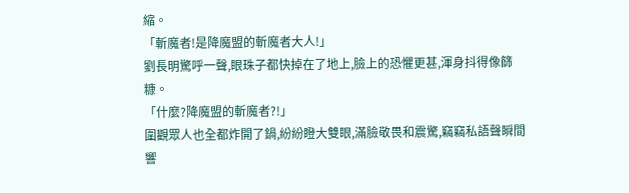縮。
「斬魔者!是降魔盟的斬魔者大人!」
劉長明驚呼一聲,眼珠子都快掉在了地上,臉上的恐懼更甚,渾身抖得像篩糠。
「什麼?降魔盟的斬魔者?!」
圍觀眾人也全都炸開了鍋,紛紛瞪大雙眼,滿臉敬畏和震驚,竊竊私語聲瞬間響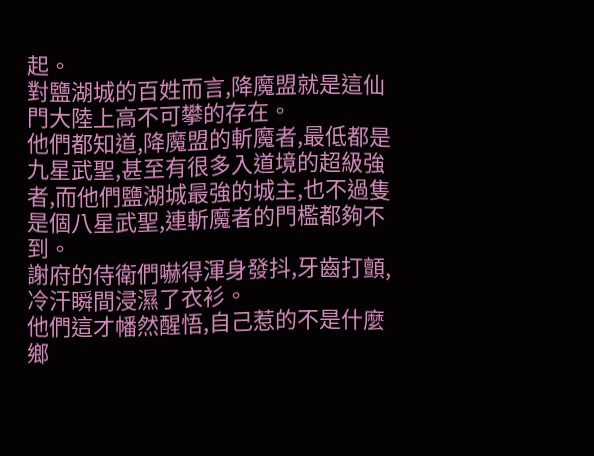起。
對鹽湖城的百姓而言,降魔盟就是這仙門大陸上高不可攀的存在。
他們都知道,降魔盟的斬魔者,最低都是九星武聖,甚至有很多入道境的超級強者,而他們鹽湖城最強的城主,也不過隻是個八星武聖,連斬魔者的門檻都夠不到。
謝府的侍衛們嚇得渾身發抖,牙齒打顫,冷汗瞬間浸濕了衣衫。
他們這才幡然醒悟,自己惹的不是什麼鄉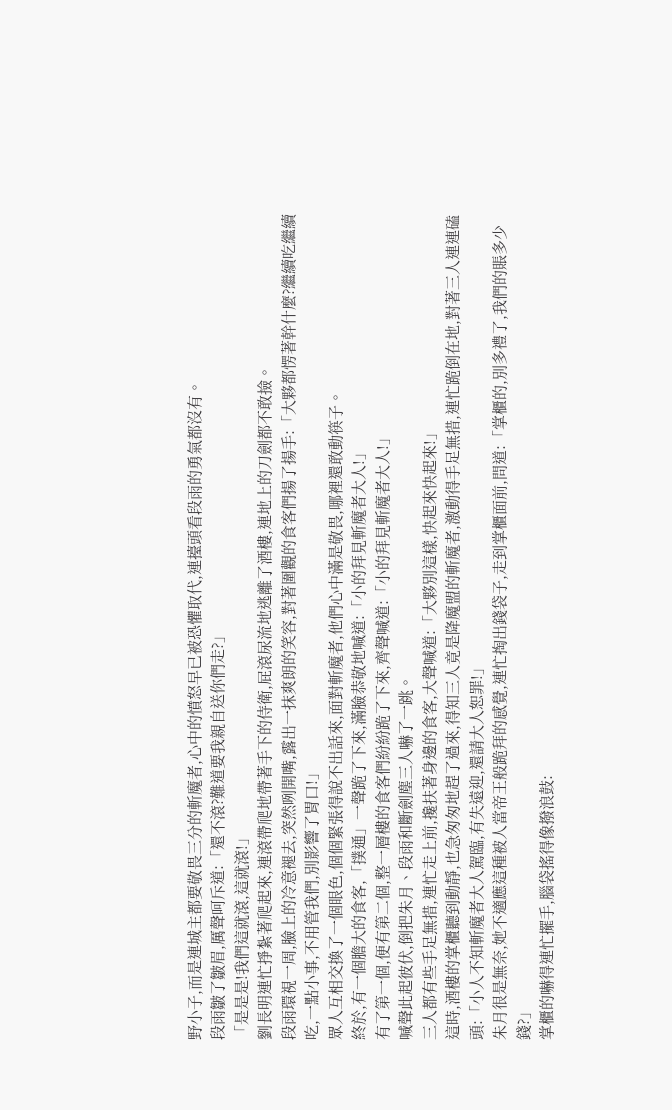野小子,而是連城主都要敬畏三分的斬魔者,心中的憤怒早已被恐懼取代,連擡頭看段雨的勇氣都沒有。
段雨皺了皺眉,厲聲呵斥道:「還不滾?難道要我親自送你們走?」
「是是是!我們這就滾,這就滾!」
劉長明連忙掙紮著爬起來,連滾帶爬地帶著手下的侍衛,屁滾尿流地逃離了酒樓,連地上的刀劍都不敢撿。
段雨環視一周,臉上的冷意褪去,突然咧開嘴,露出一抹爽朗的笑容,對著圍觀的食客們揚了揚手:「大夥都愣著幹什麼?繼續吃繼續吃,一點小事,不用管我們,別影響了胃口!」
眾人互相交換了一個眼色,個個緊張得說不出話來,面對斬魔者,他們心中滿是敬畏,哪裡還敢動筷子。
終於,有一個膽大的食客,「撲通」一聲跪了下來,滿臉恭敬地喊道:「小的拜見斬魔者大人!」
有了第一個,便有第二個,整一層樓的食客們紛紛跪了下來,齊聲喊道:「小的拜見斬魔者大人!」
喊聲此起彼伏,倒把朱月、段雨和斷劍塵三人嚇了一跳。
三人都有些手足無措,連忙走上前,攙扶著身邊的食客,大聲喊道:「大夥別這樣,快起來快起來!」
這時,酒樓的掌櫃聽到動靜,也急匆匆地趕了過來,得知三人竟是降魔盟的斬魔者,激動得手足無措,連忙跪倒在地,對著三人連連磕頭:「小人不知斬魔者大人駕臨,有失遠迎,還請大人恕罪!」
朱月很是無奈,她不適應這種被人當帝王般跪拜的感覺,連忙掏出錢袋子,走到掌櫃面前,問道:「掌櫃的,別多禮了,我們的賬多少錢?」
掌櫃的嚇得連忙擺手,腦袋搖得像撥浪鼓: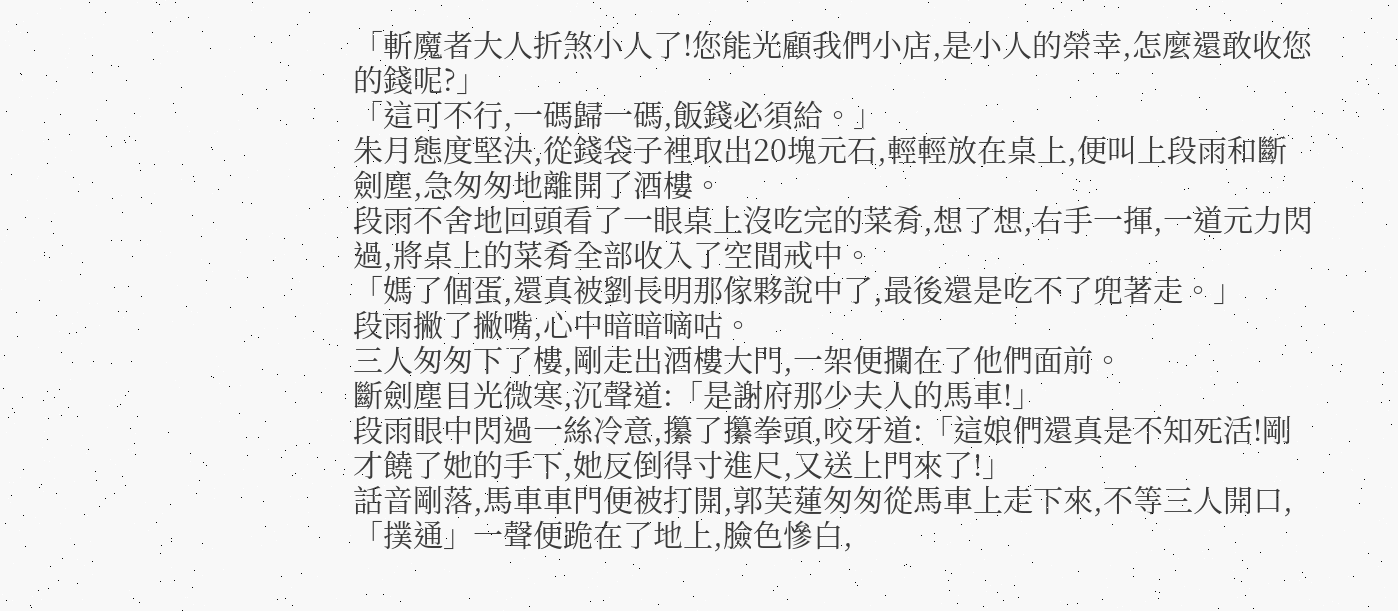「斬魔者大人折煞小人了!您能光顧我們小店,是小人的榮幸,怎麼還敢收您的錢呢?」
「這可不行,一碼歸一碼,飯錢必須給。」
朱月態度堅決,從錢袋子裡取出20塊元石,輕輕放在桌上,便叫上段雨和斷劍塵,急匆匆地離開了酒樓。
段雨不舍地回頭看了一眼桌上沒吃完的菜肴,想了想,右手一揮,一道元力閃過,將桌上的菜肴全部收入了空間戒中。
「媽了個蛋,還真被劉長明那傢夥說中了,最後還是吃不了兜著走。」
段雨撇了撇嘴,心中暗暗嘀咕。
三人匆匆下了樓,剛走出酒樓大門,一架便攔在了他們面前。
斷劍塵目光微寒,沉聲道:「是謝府那少夫人的馬車!」
段雨眼中閃過一絲冷意,攥了攥拳頭,咬牙道:「這娘們還真是不知死活!剛才饒了她的手下,她反倒得寸進尺,又送上門來了!」
話音剛落,馬車車門便被打開,郭芙蓮匆匆從馬車上走下來,不等三人開口,「撲通」一聲便跪在了地上,臉色慘白,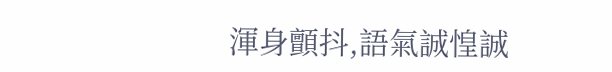渾身顫抖,語氣誠惶誠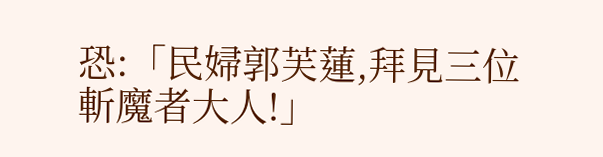恐:「民婦郭芙蓮,拜見三位斬魔者大人!」